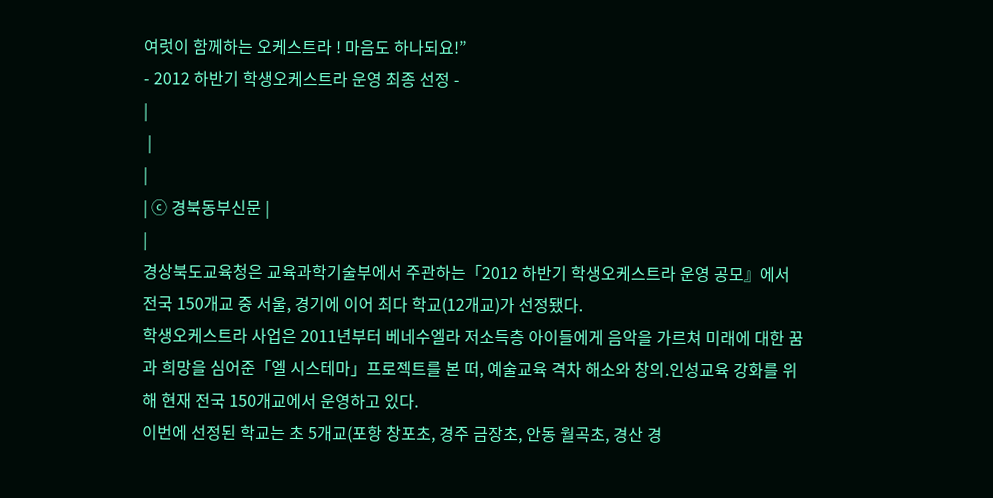여럿이 함께하는 오케스트라 ! 마음도 하나되요!”
- 2012 하반기 학생오케스트라 운영 최종 선정 -
|
 |
|
| ⓒ 경북동부신문 |
|
경상북도교육청은 교육과학기술부에서 주관하는「2012 하반기 학생오케스트라 운영 공모』에서 전국 150개교 중 서울, 경기에 이어 최다 학교(12개교)가 선정됐다.
학생오케스트라 사업은 2011년부터 베네수엘라 저소득층 아이들에게 음악을 가르쳐 미래에 대한 꿈과 희망을 심어준「엘 시스테마」프로젝트를 본 떠, 예술교육 격차 해소와 창의․인성교육 강화를 위해 현재 전국 150개교에서 운영하고 있다.
이번에 선정된 학교는 초 5개교(포항 창포초, 경주 금장초, 안동 월곡초, 경산 경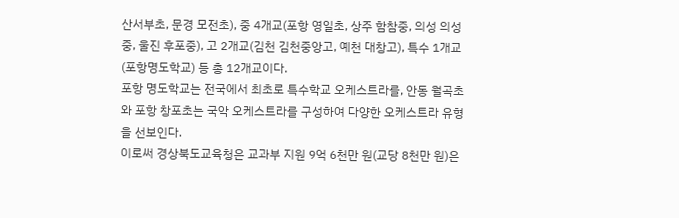산서부초, 문경 모전초), 중 4개교(포항 영일초, 상주 함참중, 의성 의성중, 울진 후포중), 고 2개교(김천 김천중앙고, 예천 대창고), 특수 1개교(포항명도학교) 등 총 12개교이다.
포항 명도학교는 전국에서 최초로 특수학교 오케스트라를, 안동 월곡초와 포항 창포초는 국악 오케스트라를 구성하여 다양한 오케스트라 유형을 선보인다.
이로써 경상북도교육청은 교과부 지원 9억 6천만 원(교당 8천만 원)은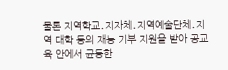물론 지역학교․지자체․지역예술단체․지역 대학 등의 재능 기부 지원을 받아 공교육 안에서 균등한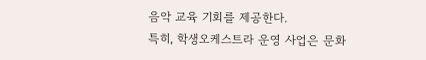음악 교육 기회를 제공한다.
특히, 학생오케스트라 운영 사업은 문화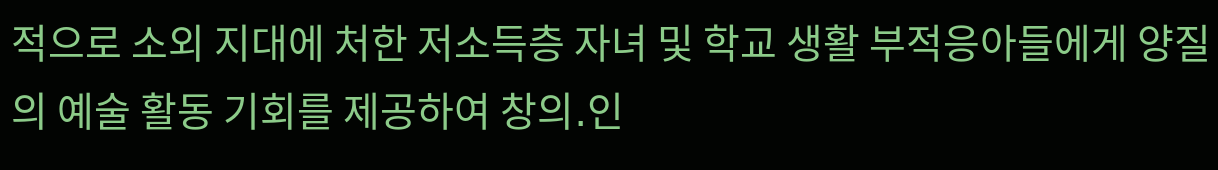적으로 소외 지대에 처한 저소득층 자녀 및 학교 생활 부적응아들에게 양질의 예술 활동 기회를 제공하여 창의․인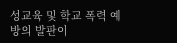성교육 및 학교 폭력 예방의 발판이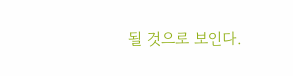될 것으로 보인다.